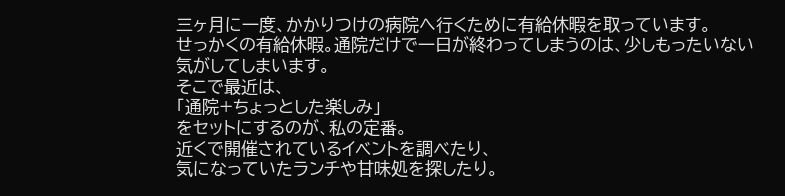三ヶ月に一度、かかりつけの病院へ行くために有給休暇を取っています。
せっかくの有給休暇。通院だけで一日が終わってしまうのは、少しもったいない気がしてしまいます。
そこで最近は、
「通院+ちょっとした楽しみ」
をセットにするのが、私の定番。
近くで開催されているイベントを調べたり、
気になっていたランチや甘味処を探したり。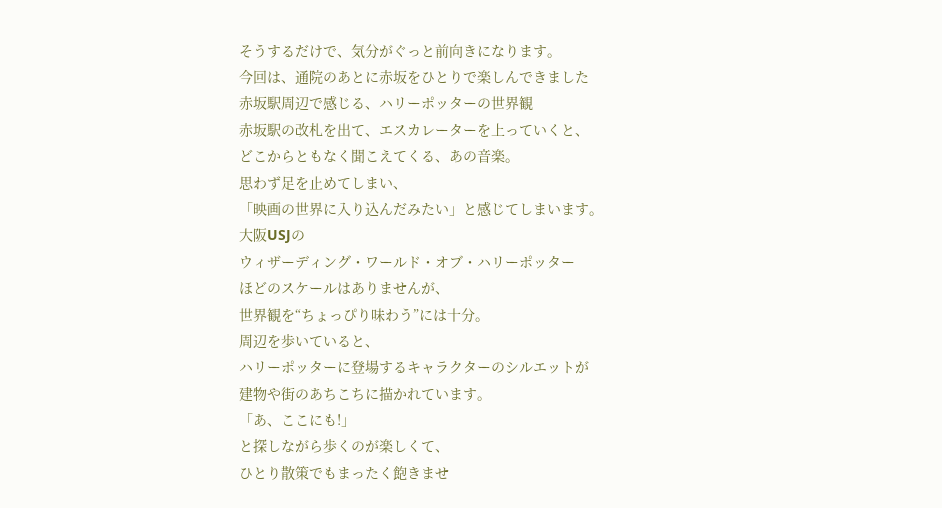そうするだけで、気分がぐっと前向きになります。
今回は、通院のあとに赤坂をひとりで楽しんできました
赤坂駅周辺で感じる、ハリーポッターの世界観
赤坂駅の改札を出て、エスカレーターを上っていくと、
どこからともなく聞こえてくる、あの音楽。
思わず足を止めてしまい、
「映画の世界に入り込んだみたい」と感じてしまいます。
大阪USJの
ウィザーディング・ワールド・オブ・ハリーポッター
ほどのスケールはありませんが、
世界観を“ちょっぴり味わう”には十分。
周辺を歩いていると、
ハリーポッターに登場するキャラクターのシルエットが
建物や街のあちこちに描かれています。
「あ、ここにも!」
と探しながら歩くのが楽しくて、
ひとり散策でもまったく飽きませ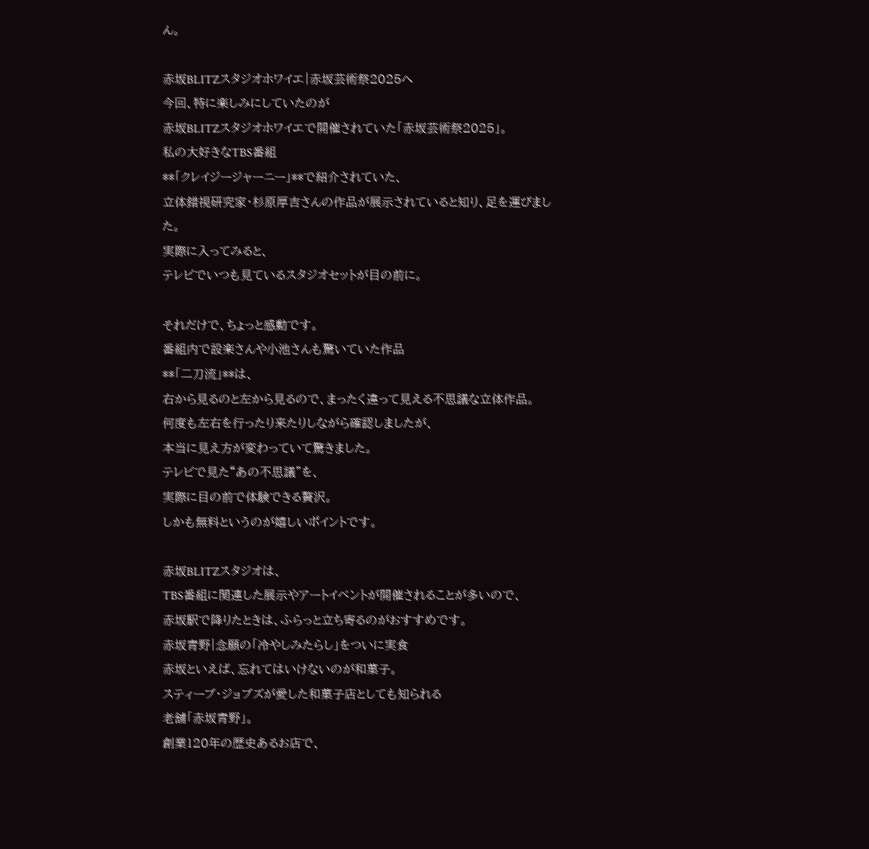ん。

赤坂BLITZスタジオホワイエ|赤坂芸術祭2025へ
今回、特に楽しみにしていたのが
赤坂BLITZスタジオホワイエで開催されていた「赤坂芸術祭2025」。
私の大好きなTBS番組
**「クレイジージャーニー」**で紹介されていた、
立体錯視研究家・杉原厚吉さんの作品が展示されていると知り、足を運びました。
実際に入ってみると、
テレビでいつも見ているスタジオセットが目の前に。

それだけで、ちょっと感動です。
番組内で設楽さんや小池さんも驚いていた作品
**「二刀流」**は、
右から見るのと左から見るので、まったく違って見える不思議な立体作品。
何度も左右を行ったり来たりしながら確認しましたが、
本当に見え方が変わっていて驚きました。
テレビで見た“あの不思議”を、
実際に目の前で体験できる贅沢。
しかも無料というのが嬉しいポイントです。

赤坂BLITZスタジオは、
TBS番組に関連した展示やアートイベントが開催されることが多いので、
赤坂駅で降りたときは、ふらっと立ち寄るのがおすすめです。
赤坂青野|念願の「冷やしみたらし」をついに実食
赤坂といえば、忘れてはいけないのが和菓子。
スティーブ・ジョブズが愛した和菓子店としても知られる
老舗「赤坂青野」。
創業120年の歴史あるお店で、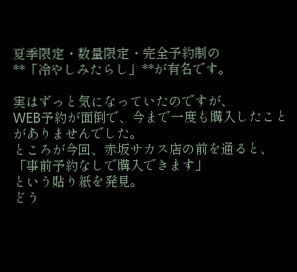夏季限定・数量限定・完全予約制の
**「冷やしみたらし」**が有名です。

実はずっと気になっていたのですが、
WEB予約が面倒で、今まで一度も購入したことがありませんでした。
ところが今回、赤坂サカス店の前を通ると、
「事前予約なしで購入できます」
という貼り紙を発見。
どう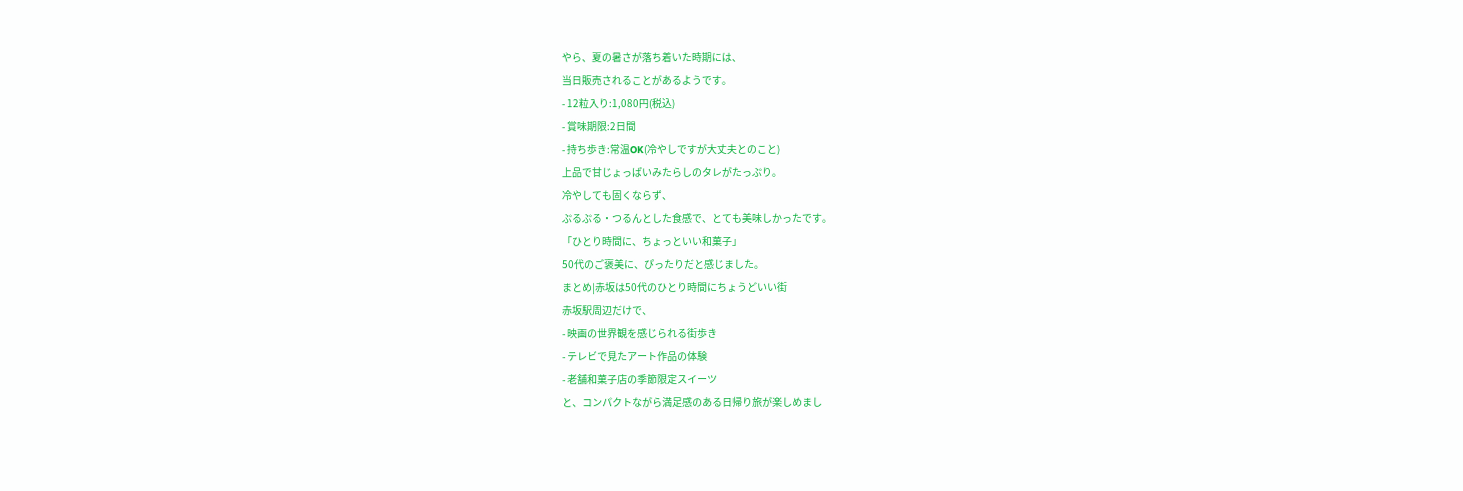やら、夏の暑さが落ち着いた時期には、
当日販売されることがあるようです。
- 12粒入り:1,080円(税込)
- 賞味期限:2日間
- 持ち歩き:常温OK(冷やしですが大丈夫とのこと)
上品で甘じょっぱいみたらしのタレがたっぷり。
冷やしても固くならず、
ぷるぷる・つるんとした食感で、とても美味しかったです。
「ひとり時間に、ちょっといい和菓子」
50代のご褒美に、ぴったりだと感じました。
まとめ|赤坂は50代のひとり時間にちょうどいい街
赤坂駅周辺だけで、
- 映画の世界観を感じられる街歩き
- テレビで見たアート作品の体験
- 老舗和菓子店の季節限定スイーツ
と、コンパクトながら満足感のある日帰り旅が楽しめまし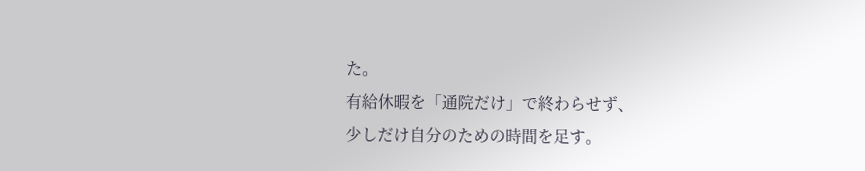た。
有給休暇を「通院だけ」で終わらせず、
少しだけ自分のための時間を足す。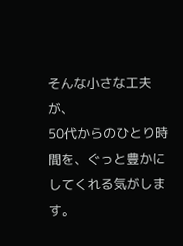そんな小さな工夫が、
50代からのひとり時間を、ぐっと豊かにしてくれる気がします。